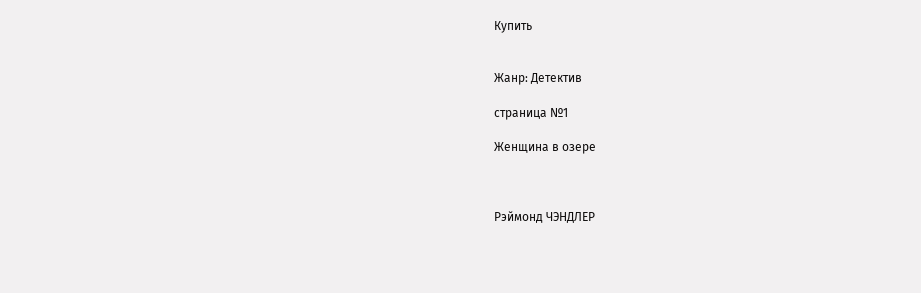Купить


Жанр: Детектив

страница №1

Женщина в озере



Рэймонд ЧЭНДЛЕР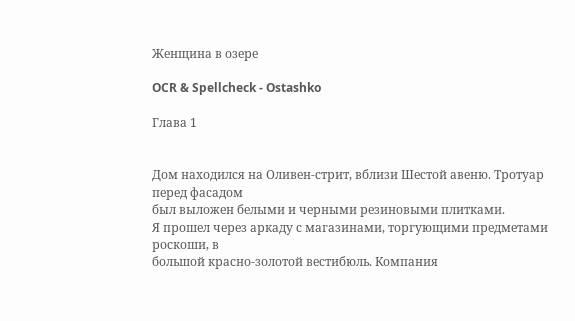Женщина в озере

OCR & Spellcheck - Ostashko

Глава 1


Дом находился на Оливен-стрит, вблизи Шестой авеню. Тротуар перед фасадом
был выложен белыми и черными резиновыми плитками.
Я прошел через аркаду с магазинами, торгующими предметами роскоши, в
большой красно-золотой вестибюль. Компания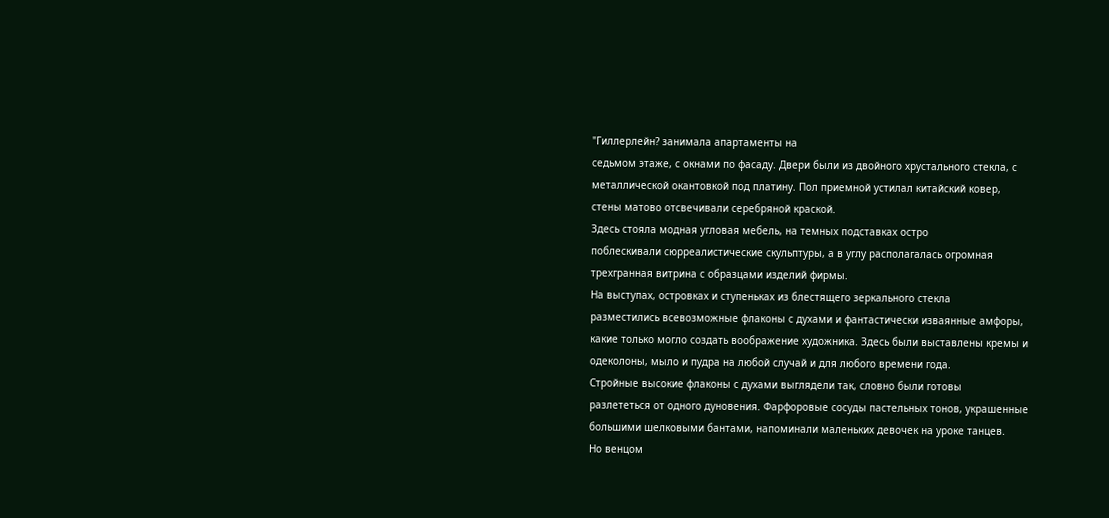"Гиллерлейн? занимала апартаменты на
седьмом этаже, с окнами по фасаду. Двери были из двойного хрустального стекла, с
металлической окантовкой под платину. Пол приемной устилал китайский ковер,
стены матово отсвечивали серебряной краской.
Здесь стояла модная угловая мебель, на темных подставках остро
поблескивали сюрреалистические скульптуры, а в углу располагалась огромная
трехгранная витрина с образцами изделий фирмы.
На выступах, островках и ступеньках из блестящего зеркального стекла
разместились всевозможные флаконы с духами и фантастически изваянные амфоры,
какие только могло создать воображение художника. Здесь были выставлены кремы и
одеколоны, мыло и пудра на любой случай и для любого времени года.
Стройные высокие флаконы с духами выглядели так, словно были готовы
разлететься от одного дуновения. Фарфоровые сосуды пастельных тонов, украшенные
большими шелковыми бантами, напоминали маленьких девочек на уроке танцев.
Но венцом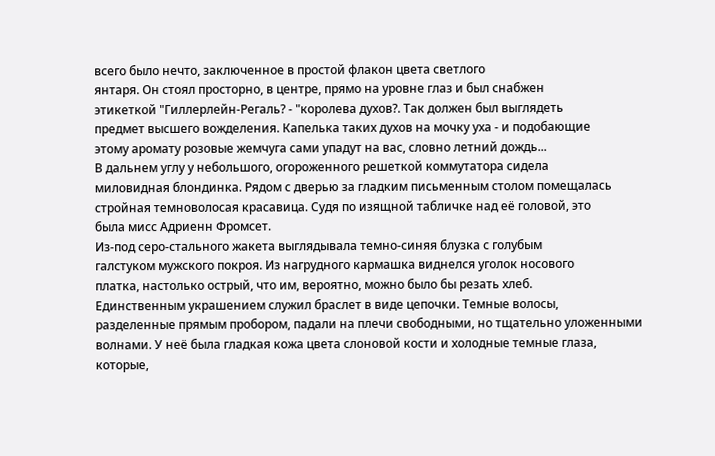всего было нечто, заключенное в простой флакон цвета светлого
янтаря. Он стоял просторно, в центре, прямо на уровне глаз и был снабжен
этикеткой "Гиллерлейн-Регаль? - "королева духов?. Так должен был выглядеть
предмет высшего вожделения. Капелька таких духов на мочку уха - и подобающие
этому аромату розовые жемчуга сами упадут на вас, словно летний дождь...
В дальнем углу у небольшого, огороженного решеткой коммутатора сидела
миловидная блондинка. Рядом с дверью за гладким письменным столом помещалась
стройная темноволосая красавица. Судя по изящной табличке над её головой, это
была мисс Адриенн Фромсет.
Из-под серо-стального жакета выглядывала темно-синяя блузка с голубым
галстуком мужского покроя. Из нагрудного кармашка виднелся уголок носового
платка, настолько острый, что им, вероятно, можно было бы резать хлеб.
Единственным украшением служил браслет в виде цепочки. Темные волосы,
разделенные прямым пробором, падали на плечи свободными, но тщательно уложенными
волнами. У неё была гладкая кожа цвета слоновой кости и холодные темные глаза,
которые,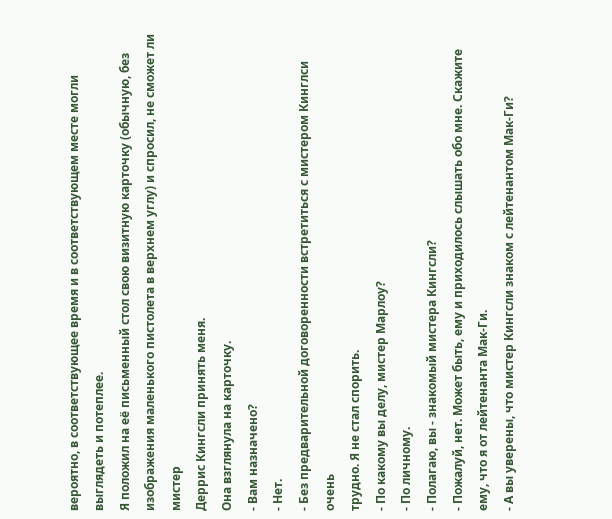вероятно, в соответствующее время и в соответствующем месте могли
выглядеть и потеплее.
Я положил на её письменный стол свою визитную карточку (обычную, без
изображения маленького пистолета в верхнем углу) и спросил, не сможет ли мистер
Деррис Кингсли принять меня.
Она взглянула на карточку.
- Вам назначено?
- Нет.
- Без предварительной договоренности встретиться с мистером Кинглси очень
трудно. Я не стал спорить.
- По какому вы делу, мистер Марлоу?
- По личному.
- Полагаю, вы - знакомый мистера Кингсли?
- Пожалуй, нет. Может быть, ему и приходилось слышать обо мне. Скажите
ему, что я от лейтенанта Мак-Ги.
- А вы уверены, что мистер Кингсли знаком с лейтенантом Мак-Ги?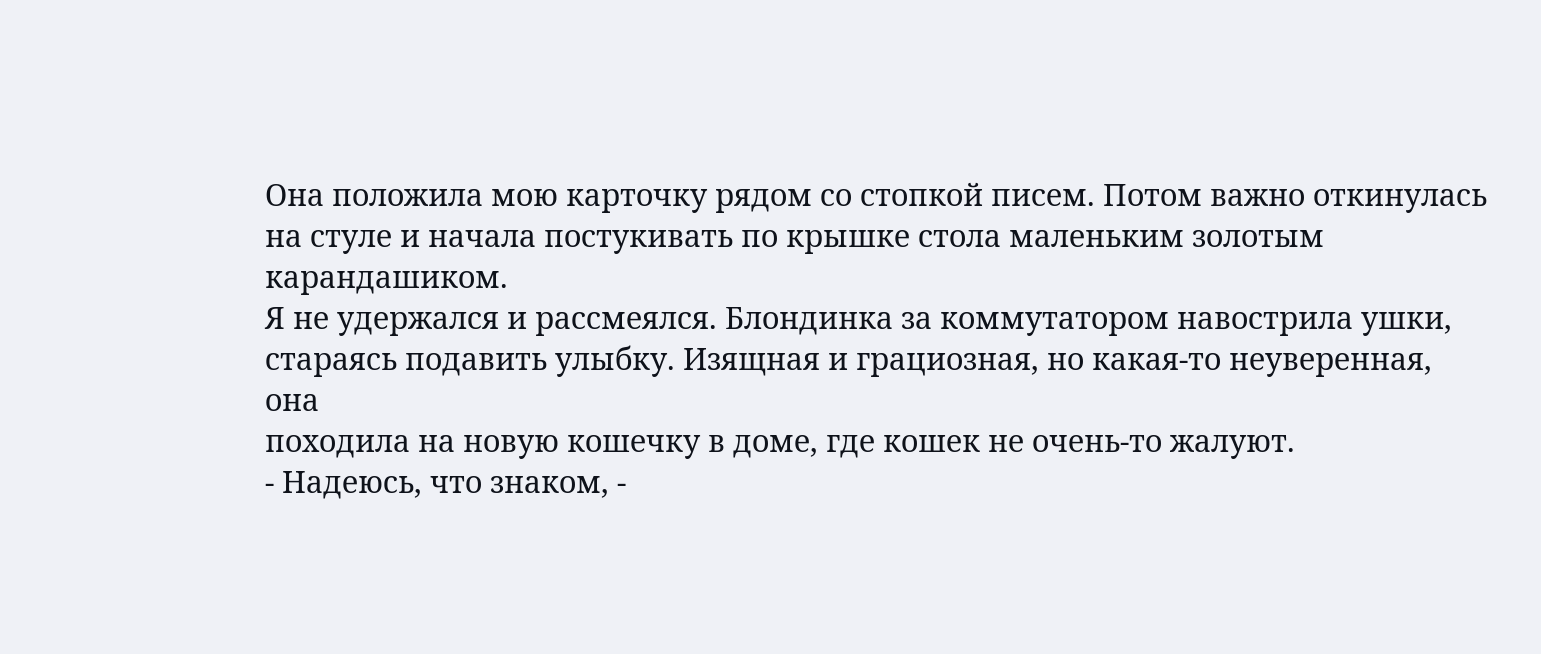Она положила мою карточку рядом со стопкой писем. Потом важно откинулась
на стуле и начала постукивать по крышке стола маленьким золотым карандашиком.
Я не удержался и рассмеялся. Блондинка за коммутатором навострила ушки,
стараясь подавить улыбку. Изящная и грациозная, но какая-то неуверенная, она
походила на новую кошечку в доме, где кошек не очень-то жалуют.
- Надеюсь, что знаком, -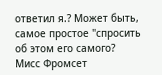ответил я.? Может быть, самое простое "спросить
об этом его самого?
Мисс Фромсет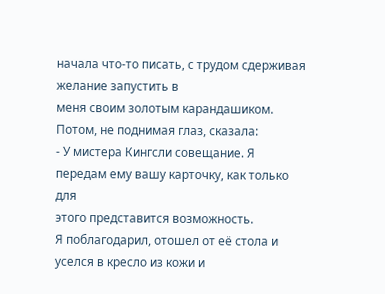начала что-то писать, с трудом сдерживая желание запустить в
меня своим золотым карандашиком. Потом, не поднимая глаз, сказала:
- У мистера Кингсли совещание. Я передам ему вашу карточку, как только для
этого представится возможность.
Я поблагодарил, отошел от её стола и уселся в кресло из кожи и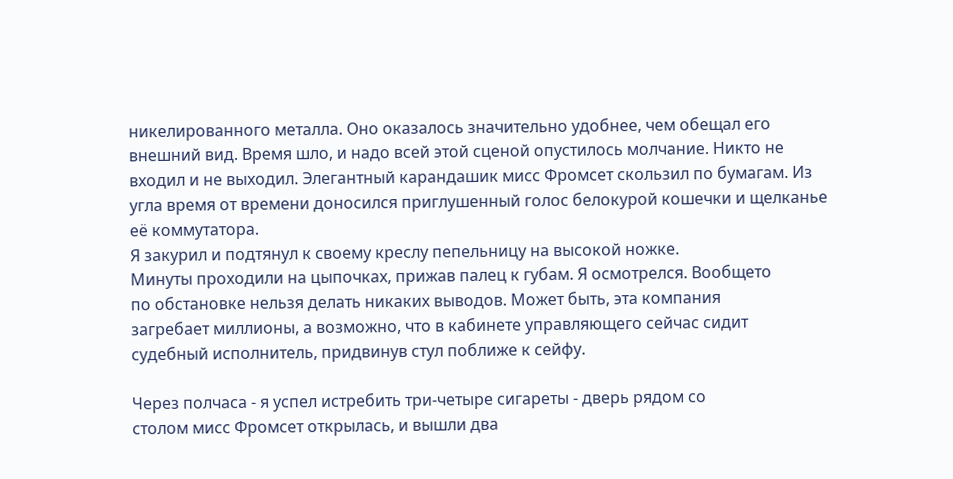никелированного металла. Оно оказалось значительно удобнее, чем обещал его
внешний вид. Время шло, и надо всей этой сценой опустилось молчание. Никто не
входил и не выходил. Элегантный карандашик мисс Фромсет скользил по бумагам. Из
угла время от времени доносился приглушенный голос белокурой кошечки и щелканье
её коммутатора.
Я закурил и подтянул к своему креслу пепельницу на высокой ножке.
Минуты проходили на цыпочках, прижав палец к губам. Я осмотрелся. Вообщето
по обстановке нельзя делать никаких выводов. Может быть, эта компания
загребает миллионы, а возможно, что в кабинете управляющего сейчас сидит
судебный исполнитель, придвинув стул поближе к сейфу.

Через полчаса - я успел истребить три-четыре сигареты - дверь рядом со
столом мисс Фромсет открылась, и вышли два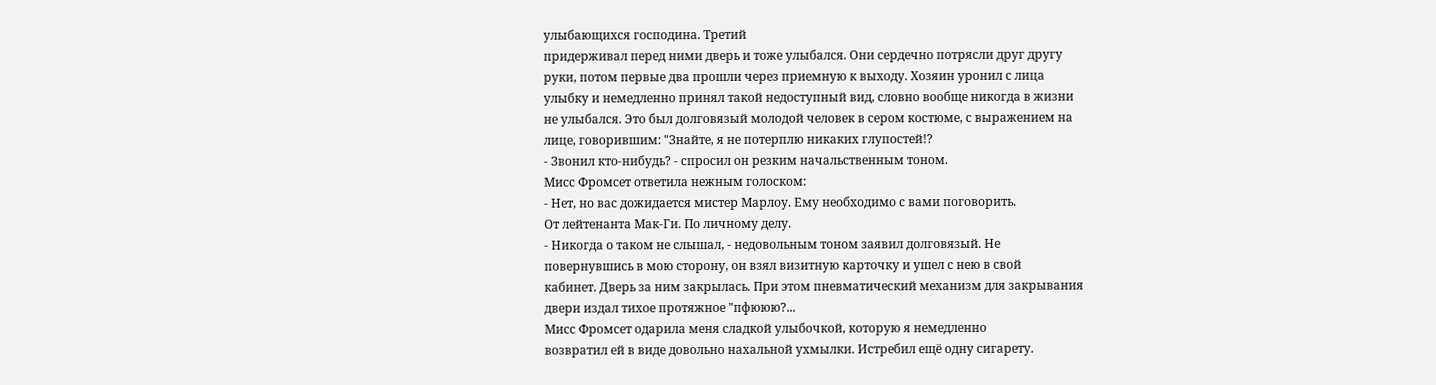улыбающихся господина. Третий
придерживал перед ними дверь и тоже улыбался. Они сердечно потрясли друг другу
руки, потом первые два прошли через приемную к выходу. Хозяин уронил с лица
улыбку и немедленно принял такой недоступный вид, словно вообще никогда в жизни
не улыбался. Это был долговязый молодой человек в сером костюме, с выражением на
лице, говорившим: "Знайте, я не потерплю никаких глупостей!?
- Звонил кто-нибудь? - спросил он резким начальственным тоном.
Мисс Фромсет ответила нежным голоском:
- Нет, но вас дожидается мистер Марлоу. Ему необходимо с вами поговорить.
От лейтенанта Мак-Ги. По личному делу.
- Никогда о таком не слышал, - недовольным тоном заявил долговязый. Не
повернувшись в мою сторону, он взял визитную карточку и ушел с нею в свой
кабинет. Дверь за ним закрылась. При этом пневматический механизм для закрывания
двери издал тихое протяжное "пфююю?...
Мисс Фромсет одарила меня сладкой улыбочкой, которую я немедленно
возвратил ей в виде довольно нахальной ухмылки. Истребил ещё одну сигарету.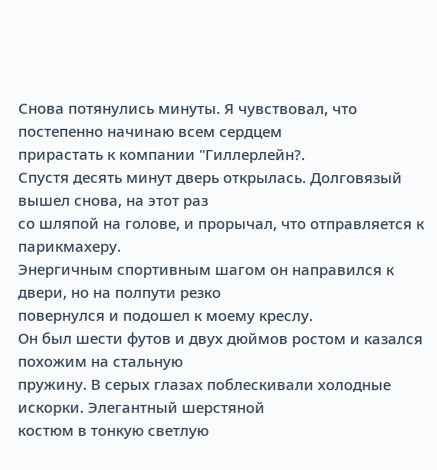Снова потянулись минуты. Я чувствовал, что постепенно начинаю всем сердцем
прирастать к компании "Гиллерлейн?.
Спустя десять минут дверь открылась. Долговязый вышел снова, на этот раз
со шляпой на голове, и прорычал, что отправляется к парикмахеру.
Энергичным спортивным шагом он направился к двери, но на полпути резко
повернулся и подошел к моему креслу.
Он был шести футов и двух дюймов ростом и казался похожим на стальную
пружину. В серых глазах поблескивали холодные искорки. Элегантный шерстяной
костюм в тонкую светлую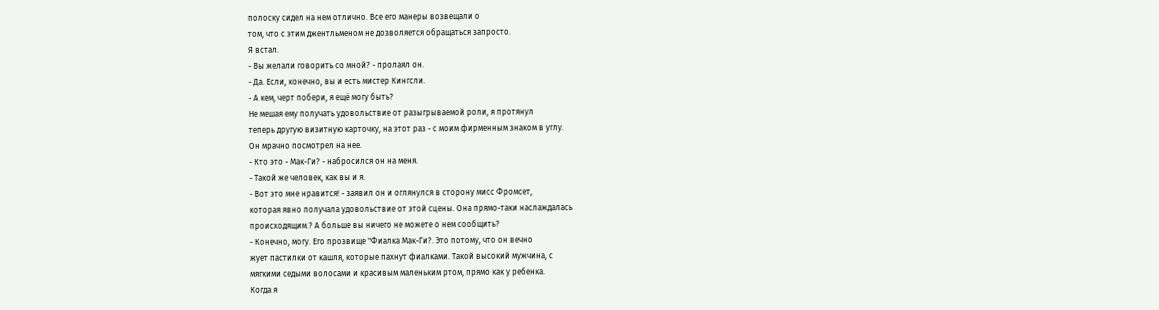полоску сидел на нем отлично. Все его манеры возвещали о
том, что с этим джентльменом не дозволяется обращаться запросто.
Я встал.
- Вы желали говорить со мной? - пролаял он.
- Да. Если, конечно, вы и есть мистер Кингсли.
- А кем, черт побери, я ещё могу быть?
Не мешая ему получать удовольствие от разыгрываемой роли, я протянул
теперь другую визитную карточку, на этот раз - с моим фирменным знаком в углу.
Он мрачно посмотрел на нее.
- Кто это - Мак-Ги? - набросился он на меня.
- Такой же человек, как вы и я.
- Вот это мне нравится! - заявил он и оглянулся в сторону мисс Фромсет,
которая явно получала удовольствие от этой сцены. Она прямо-таки наслаждалась
происходящим.? А больше вы ничего не можете о нем сообщить?
- Конечно, могу. Его прозвище "Фиалка Мак-Ги?. Это потому, что он вечно
жует пастилки от кашля, которые пахнут фиалками. Такой высокий мужчина, с
мягкими седыми волосами и красивым маленьким ртом, прямо как у ребенка.
Когда я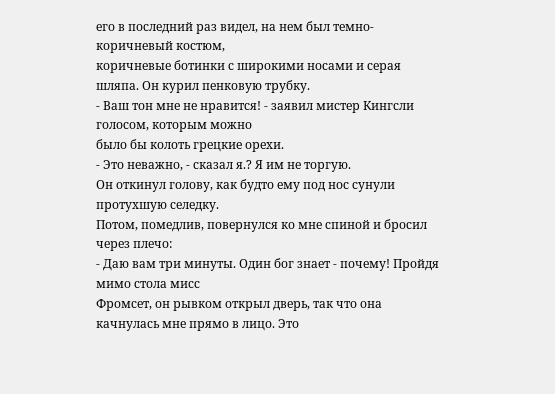его в последний раз видел, на нем был темно-коричневый костюм,
коричневые ботинки с широкими носами и серая шляпа. Он курил пенковую трубку.
- Ваш тон мне не нравится! - заявил мистер Кингсли голосом, которым можно
было бы колоть грецкие орехи.
- Это неважно, - сказал я.? Я им не торгую.
Он откинул голову, как будто ему под нос сунули протухшую селедку.
Потом, помедлив, повернулся ко мне спиной и бросил через плечо:
- Даю вам три минуты. Один бог знает - почему! Пройдя мимо стола мисс
Фромсет, он рывком открыл дверь, так что она качнулась мне прямо в лицо. Это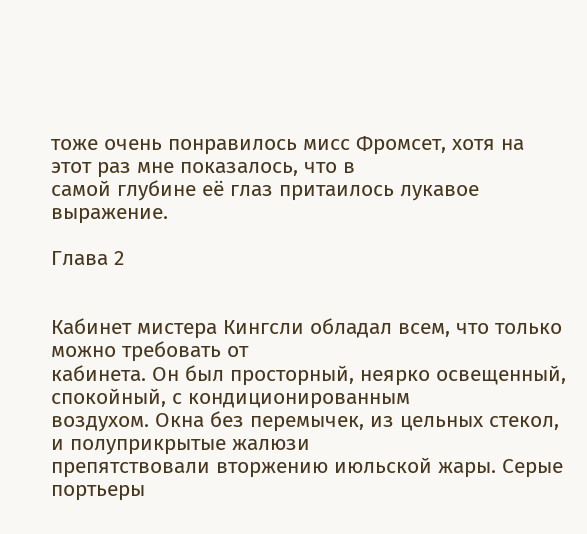тоже очень понравилось мисс Фромсет, хотя на этот раз мне показалось, что в
самой глубине её глаз притаилось лукавое выражение.

Глава 2


Кабинет мистера Кингсли обладал всем, что только можно требовать от
кабинета. Он был просторный, неярко освещенный, спокойный, с кондиционированным
воздухом. Окна без перемычек, из цельных стекол, и полуприкрытые жалюзи
препятствовали вторжению июльской жары. Серые портьеры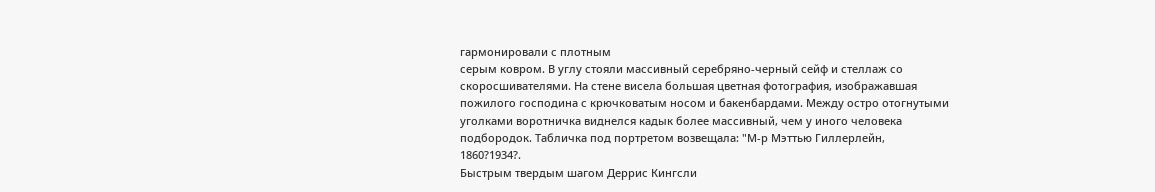гармонировали с плотным
серым ковром. В углу стояли массивный серебряно-черный сейф и стеллаж со
скоросшивателями. На стене висела большая цветная фотография, изображавшая
пожилого господина с крючковатым носом и бакенбардами. Между остро отогнутыми
уголками воротничка виднелся кадык более массивный, чем у иного человека
подбородок. Табличка под портретом возвещала: "М-р Мэттью Гиллерлейн,
1860?1934?.
Быстрым твердым шагом Деррис Кингсли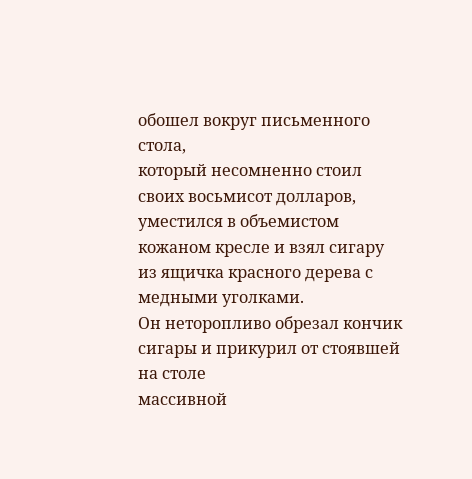обошел вокруг письменного стола,
который несомненно стоил своих восьмисот долларов, уместился в объемистом
кожаном кресле и взял сигару из ящичка красного дерева с медными уголками.
Он неторопливо обрезал кончик сигары и прикурил от стоявшей на столе
массивной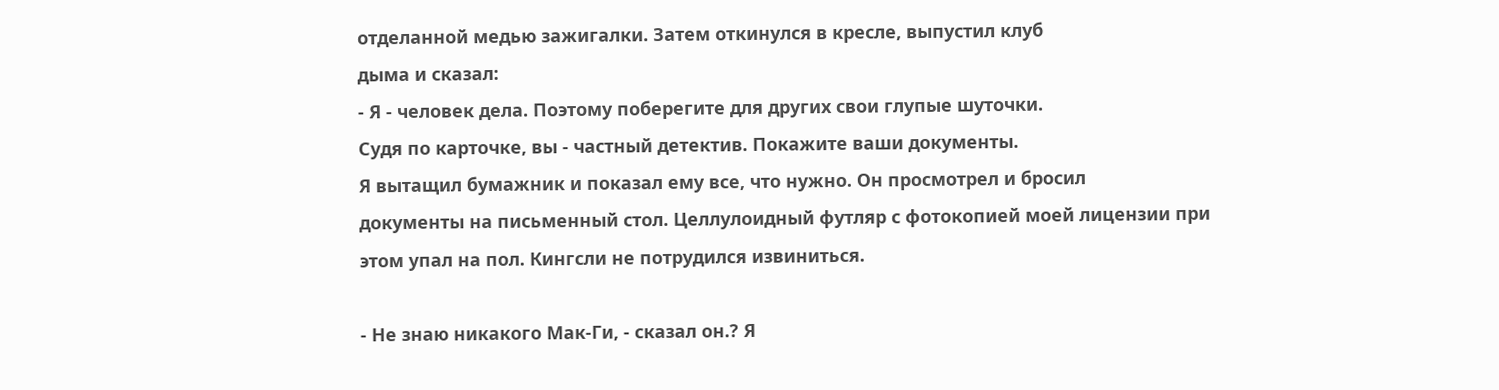отделанной медью зажигалки. Затем откинулся в кресле, выпустил клуб
дыма и сказал:
- Я - человек дела. Поэтому поберегите для других свои глупые шуточки.
Судя по карточке, вы - частный детектив. Покажите ваши документы.
Я вытащил бумажник и показал ему все, что нужно. Он просмотрел и бросил
документы на письменный стол. Целлулоидный футляр с фотокопией моей лицензии при
этом упал на пол. Кингсли не потрудился извиниться.

- Не знаю никакого Мак-Ги, - сказал он.? Я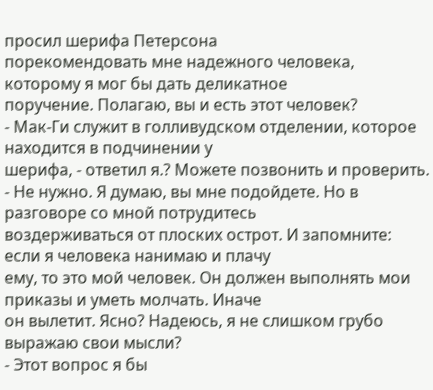просил шерифа Петерсона
порекомендовать мне надежного человека, которому я мог бы дать деликатное
поручение. Полагаю, вы и есть этот человек?
- Мак-Ги служит в голливудском отделении, которое находится в подчинении у
шерифа, - ответил я.? Можете позвонить и проверить.
- Не нужно. Я думаю, вы мне подойдете. Но в разговоре со мной потрудитесь
воздерживаться от плоских острот. И запомните: если я человека нанимаю и плачу
ему, то это мой человек. Он должен выполнять мои приказы и уметь молчать. Иначе
он вылетит. Ясно? Надеюсь, я не слишком грубо выражаю свои мысли?
- Этот вопрос я бы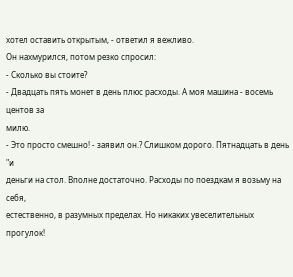хотел оставить открытым, - ответил я вежливо.
Он нахмурился, потом резко спросил:
- Сколько вы стоите?
- Двадцать пять монет в день плюс расходы. А моя машина - восемь центов за
милю.
- Это просто смешно! - заявил он.? Слишком дорого. Пятнадцать в день "и
деньги на стол. Вполне достаточно. Расходы по поездкам я возьму на себя,
естественно, в разумных пределах. Но никаких увеселительных прогулок!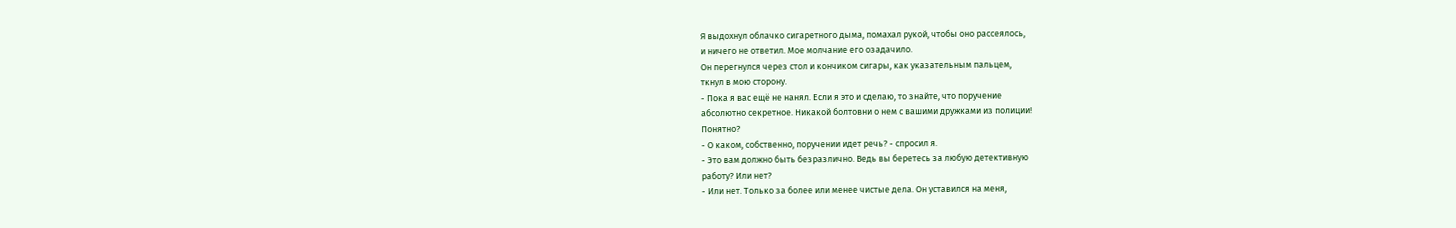Я выдохнул облачко сигаретного дыма, помахал рукой, чтобы оно рассеялось,
и ничего не ответил. Мое молчание его озадачило.
Он перегнулся через стол и кончиком сигары, как указательным пальцем,
ткнул в мою сторону.
- Пока я вас ещё не нанял. Если я это и сделаю, то знайте, что поручение
абсолютно секретное. Никакой болтовни о нем с вашими дружками из полиции!
Понятно?
- О каком, собственно, поручении идет речь? - спросил я.
- Это вам должно быть безразлично. Ведь вы беретесь за любую детективную
работу? Или нет?
- Или нет. Только за более или менее чистые дела. Он уставился на меня,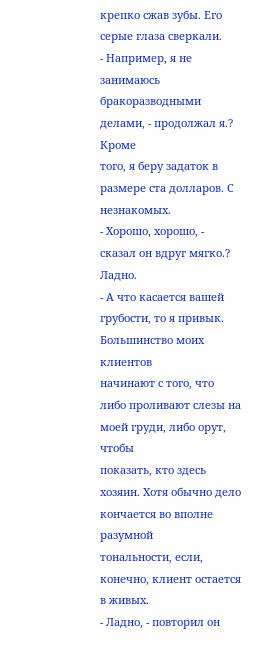крепко сжав зубы. Его серые глаза сверкали.
- Например, я не занимаюсь бракоразводными делами, - продолжал я.? Кроме
того, я беру задаток в размере ста долларов. С незнакомых.
- Хорошо, хорошо, - сказал он вдруг мягко.? Ладно.
- А что касается вашей грубости, то я привык. Большинство моих клиентов
начинают с того, что либо проливают слезы на моей груди, либо орут, чтобы
показать, кто здесь хозяин. Хотя обычно дело кончается во вполне разумной
тональности, если, конечно, клиент остается в живых.
- Ладно, - повторил он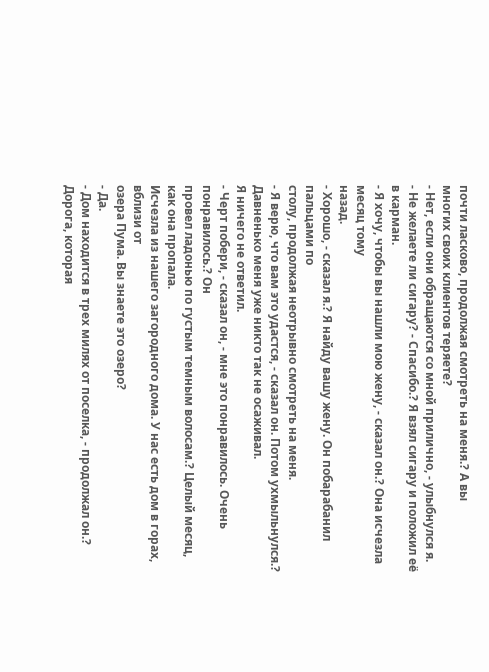почти ласково, продолжая смотреть на меня.? А вы
многих своих клиентов теряете?
- Нет, если они обращаются со мной прилично, - улыбнулся я.
- Не желаете ли сигару? - Спасибо.? Я взял сигару и положил её в карман.
- Я хочу, чтобы вы нашли мою жену, - сказал он.? Она исчезла месяц тому
назад.
- Хорошо, - сказал я.? Я найду вашу жену. Он побарабанил пальцами по
столу, продолжая неотрывно смотреть на меня.
- Я верю, что вам это удастся, - сказал он. Потом ухмыльнулся.?
Давненько меня уже никто так не осаживал.
Я ничего не ответил.
- Черт побери, - сказал он, - мне это понравилось. Очень понравилось.? Он
провел ладонью по густым темным волосам.? Целый месяц, как она пропала.
Исчезла из нашего загородного дома. У нас есть дом в горах, вблизи от
озера Пума. Вы знаете это озеро?
- Да.
- Дом находится в трех милях от поселка, - продолжал он.? Дорога, которая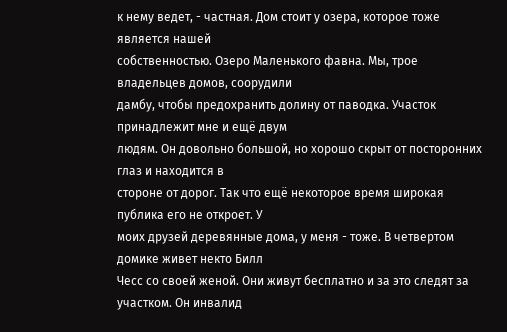к нему ведет, - частная. Дом стоит у озера, которое тоже является нашей
собственностью. Озеро Маленького фавна. Мы, трое владельцев домов, соорудили
дамбу, чтобы предохранить долину от паводка. Участок принадлежит мне и ещё двум
людям. Он довольно большой, но хорошо скрыт от посторонних глаз и находится в
стороне от дорог. Так что ещё некоторое время широкая публика его не откроет. У
моих друзей деревянные дома, у меня - тоже. В четвертом домике живет некто Билл
Чесс со своей женой. Они живут бесплатно и за это следят за участком. Он инвалид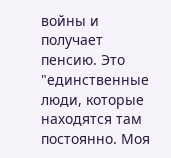войны и получает пенсию. Это "единственные люди, которые находятся там
постоянно. Моя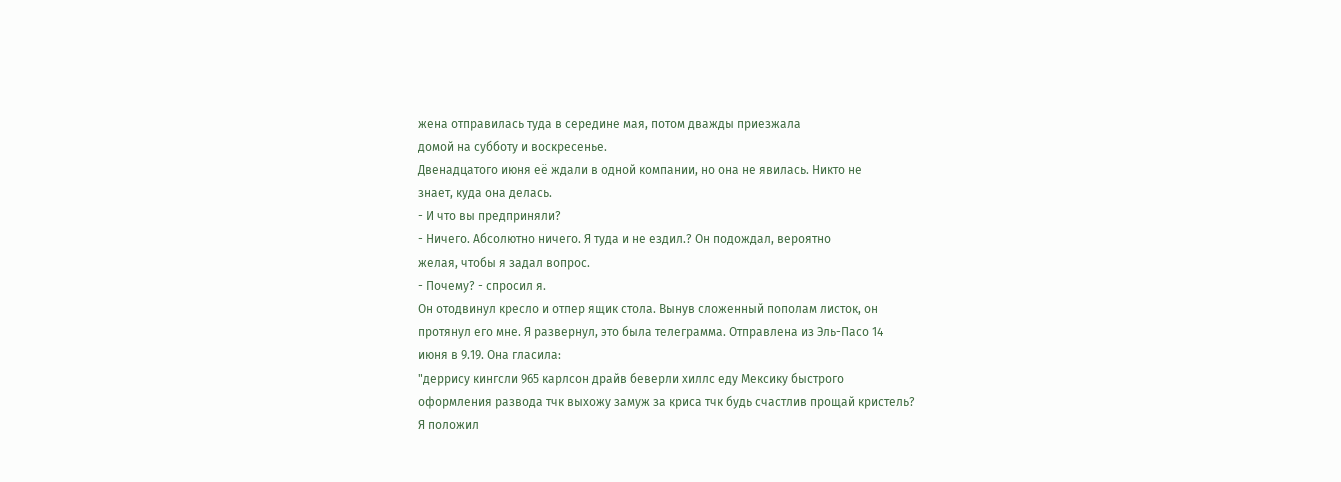жена отправилась туда в середине мая, потом дважды приезжала
домой на субботу и воскресенье.
Двенадцатого июня её ждали в одной компании, но она не явилась. Никто не
знает, куда она делась.
- И что вы предприняли?
- Ничего. Абсолютно ничего. Я туда и не ездил.? Он подождал, вероятно
желая, чтобы я задал вопрос.
- Почему? - спросил я.
Он отодвинул кресло и отпер ящик стола. Вынув сложенный пополам листок, он
протянул его мне. Я развернул, это была телеграмма. Отправлена из Эль-Пасо 14
июня в 9.19. Она гласила:
"деррису кингсли 965 карлсон драйв беверли хиллс еду Мексику быстрого
оформления развода тчк выхожу замуж за криса тчк будь счастлив прощай кристель?
Я положил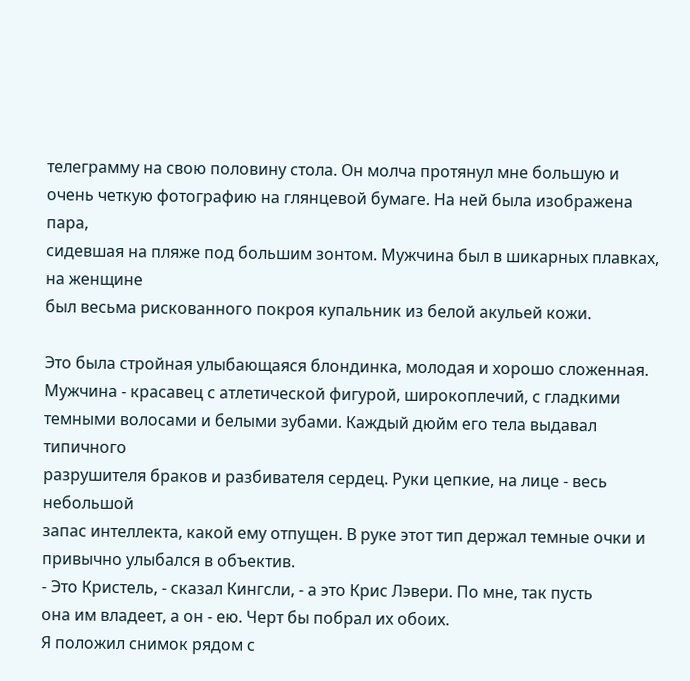телеграмму на свою половину стола. Он молча протянул мне большую и
очень четкую фотографию на глянцевой бумаге. На ней была изображена пара,
сидевшая на пляже под большим зонтом. Мужчина был в шикарных плавках, на женщине
был весьма рискованного покроя купальник из белой акульей кожи.

Это была стройная улыбающаяся блондинка, молодая и хорошо сложенная.
Мужчина - красавец с атлетической фигурой, широкоплечий, с гладкими
темными волосами и белыми зубами. Каждый дюйм его тела выдавал типичного
разрушителя браков и разбивателя сердец. Руки цепкие, на лице - весь небольшой
запас интеллекта, какой ему отпущен. В руке этот тип держал темные очки и
привычно улыбался в объектив.
- Это Кристель, - сказал Кингсли, - а это Крис Лэвери. По мне, так пусть
она им владеет, а он - ею. Черт бы побрал их обоих.
Я положил снимок рядом с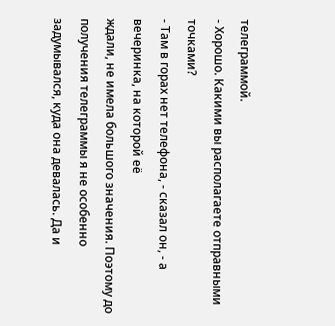телеграммой.
- Хорошо. Какими вы располагаете отправными точками?
- Там в горах нет телефона, - сказал он, - а вечеринка, на которой её
ждали, не имела большого значения. Поэтому до получения телеграммы я не особенно
задумывался, куда она девалась. Да и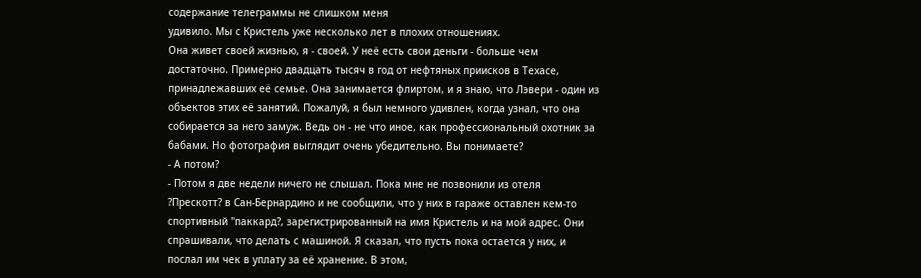содержание телеграммы не слишком меня
удивило. Мы с Кристель уже несколько лет в плохих отношениях.
Она живет своей жизнью, я - своей. У неё есть свои деньги - больше чем
достаточно. Примерно двадцать тысяч в год от нефтяных приисков в Техасе,
принадлежавших её семье. Она занимается флиртом, и я знаю, что Лэвери - один из
объектов этих её занятий. Пожалуй, я был немного удивлен, когда узнал, что она
собирается за него замуж. Ведь он - не что иное, как профессиональный охотник за
бабами. Но фотография выглядит очень убедительно. Вы понимаете?
- А потом?
- Потом я две недели ничего не слышал. Пока мне не позвонили из отеля
?Прескотт? в Сан-Бернардино и не сообщили, что у них в гараже оставлен кем-то
спортивный "паккард?, зарегистрированный на имя Кристель и на мой адрес. Они
спрашивали, что делать с машиной. Я сказал, что пусть пока остается у них, и
послал им чек в уплату за её хранение. В этом,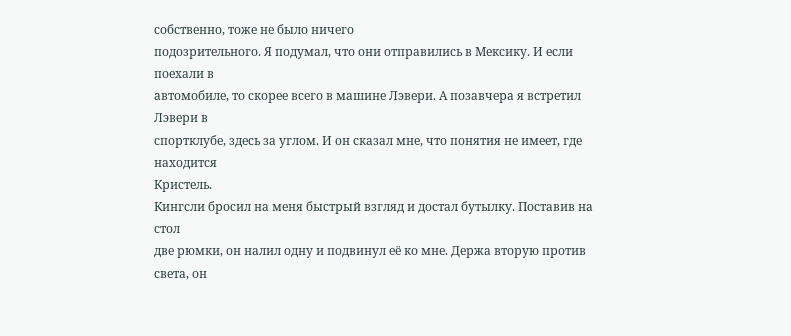собственно, тоже не было ничего
подозрительного. Я подумал, что они отправились в Мексику. И если поехали в
автомобиле, то скорее всего в машине Лэвери. А позавчера я встретил Лэвери в
спортклубе, здесь за углом. И он сказал мне, что понятия не имеет, где находится
Кристель.
Кингсли бросил на меня быстрый взгляд и достал бутылку. Поставив на стол
две рюмки, он налил одну и подвинул её ко мне. Держа вторую против света, он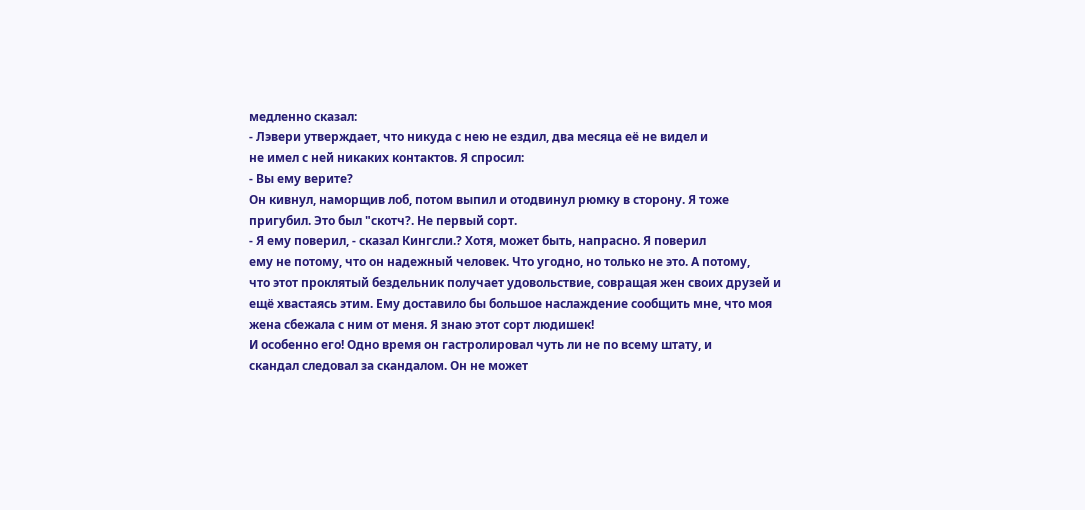медленно сказал:
- Лэвери утверждает, что никуда с нею не ездил, два месяца её не видел и
не имел с ней никаких контактов. Я спросил:
- Вы ему верите?
Он кивнул, наморщив лоб, потом выпил и отодвинул рюмку в сторону. Я тоже
пригубил. Это был "скотч?. Не первый сорт.
- Я ему поверил, - сказал Кингсли.? Хотя, может быть, напрасно. Я поверил
ему не потому, что он надежный человек. Что угодно, но только не это. А потому,
что этот проклятый бездельник получает удовольствие, совращая жен своих друзей и
ещё хвастаясь этим. Ему доставило бы большое наслаждение сообщить мне, что моя
жена сбежала с ним от меня. Я знаю этот сорт людишек!
И особенно его! Одно время он гастролировал чуть ли не по всему штату, и
скандал следовал за скандалом. Он не может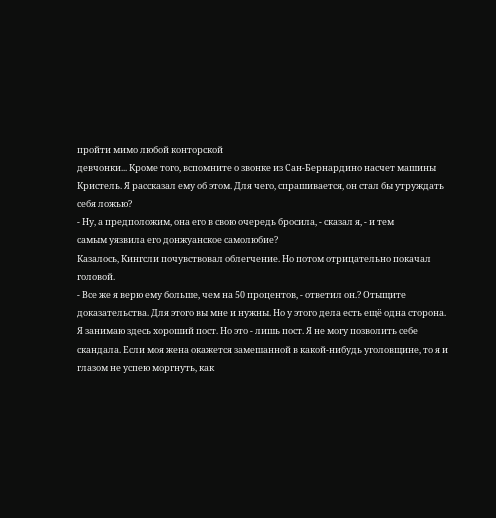пройти мимо любой конторской
девчонки... Кроме того, вспомните о звонке из Сан-Бернардино насчет машины
Кристель. Я рассказал ему об этом. Для чего, спрашивается, он стал бы утруждать
себя ложью?
- Ну, а предположим, она его в свою очередь бросила, - сказал я, - и тем
самым уязвила его донжуанское самолюбие?
Казалось, Кингсли почувствовал облегчение. Но потом отрицательно покачал
головой.
- Все же я верю ему больше, чем на 50 процентов, - ответил он.? Отыщите
доказательства. Для этого вы мне и нужны. Но у этого дела есть ещё одна сторона.
Я занимаю здесь хороший пост. Но это - лишь пост. Я не могу позволить себе
скандала. Если моя жена окажется замешанной в какой-нибудь уголовщине, то я и
глазом не успею моргнуть, как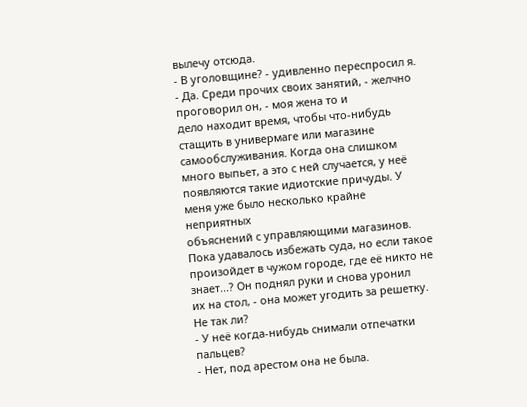вылечу отсюда.
- В уголовщине? - удивленно переспросил я.
- Да. Среди прочих своих занятий, - желчно проговорил он, - моя жена то и
дело находит время, чтобы что-нибудь стащить в универмаге или магазине
самообслуживания. Когда она слишком много выпьет, а это с ней случается, у неё
появляются такие идиотские причуды. У меня уже было несколько крайне неприятных
объяснений с управляющими магазинов. Пока удавалось избежать суда, но если такое
произойдет в чужом городе, где её никто не знает...? Он поднял руки и снова уронил
их на стол, - она может угодить за решетку. Не так ли?
- У неё когда-нибудь снимали отпечатки пальцев?
- Нет, под арестом она не была.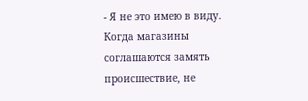- Я не это имею в виду. Когда магазины соглашаются замять происшествие, не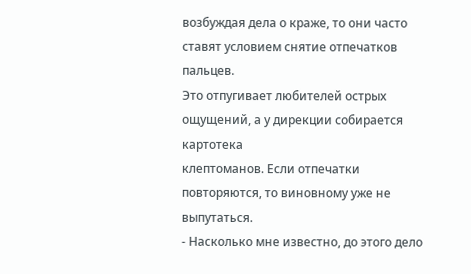возбуждая дела о краже, то они часто ставят условием снятие отпечатков пальцев.
Это отпугивает любителей острых ощущений, а у дирекции собирается картотека
клептоманов. Если отпечатки повторяются, то виновному уже не выпутаться.
- Насколько мне известно, до этого дело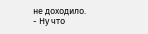не доходило.
- Ну что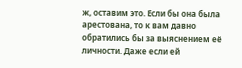ж, оставим это. Если бы она была арестована, то к вам давно
обратились бы за выяснением её личности. Даже если ей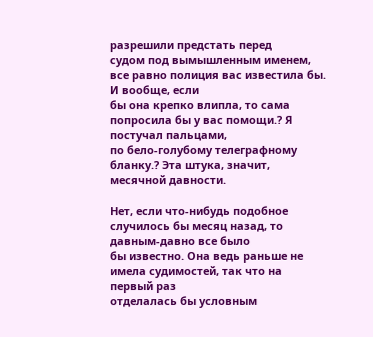разрешили предстать перед
судом под вымышленным именем, все равно полиция вас известила бы. И вообще, если
бы она крепко влипла, то сама попросила бы у вас помощи.? Я постучал пальцами,
по бело-голубому телеграфному бланку.? Эта штука, значит, месячной давности.

Нет, если что-нибудь подобное случилось бы месяц назад, то давным-давно все было
бы известно. Она ведь раньше не имела судимостей, так что на первый раз
отделалась бы условным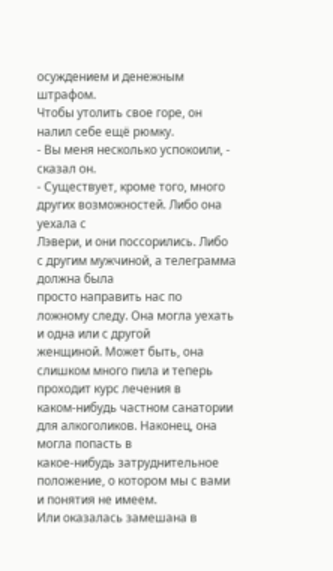осуждением и денежным штрафом.
Чтобы утолить свое горе, он налил себе ещё рюмку.
- Вы меня несколько успокоили, - сказал он.
- Существует, кроме того, много других возможностей. Либо она уехала с
Лэвери, и они поссорились. Либо с другим мужчиной, а телеграмма должна была
просто направить нас по ложному следу. Она могла уехать и одна или с другой
женщиной. Может быть, она слишком много пила и теперь проходит курс лечения в
каком-нибудь частном санатории для алкоголиков. Наконец, она могла попасть в
какое-нибудь затруднительное положение, о котором мы с вами и понятия не имеем.
Или оказалась замешана в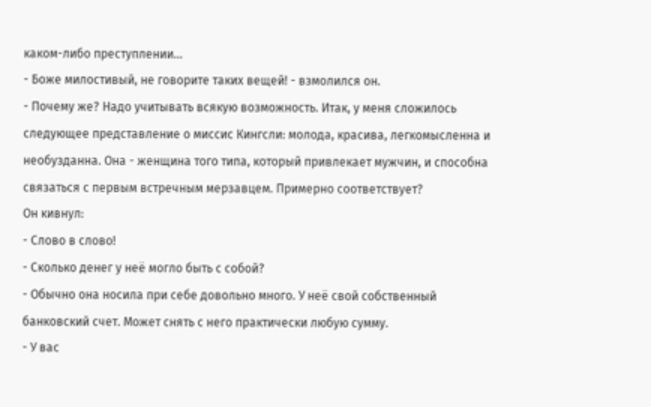каком-либо преступлении...
- Боже милостивый, не говорите таких вещей! - взмолился он.
- Почему же? Надо учитывать всякую возможность. Итак, у меня сложилось
следующее представление о миссис Кингсли: молода, красива, легкомысленна и
необузданна. Она - женщина того типа, который привлекает мужчин, и способна
связаться с первым встречным мерзавцем. Примерно соответствует?
Он кивнул:
- Слово в слово!
- Сколько денег у неё могло быть с собой?
- Обычно она носила при себе довольно много. У неё свой собственный
банковский счет. Может снять с него практически любую сумму.
- У вас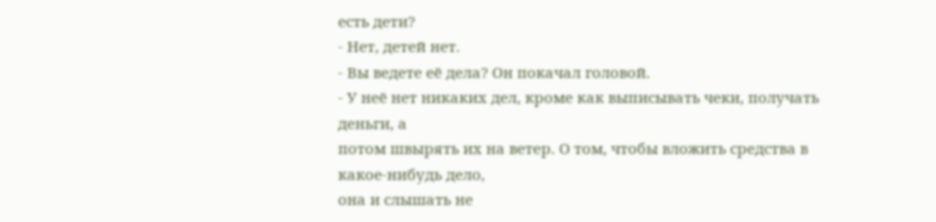есть дети?
- Нет, детей нет.
- Вы ведете её дела? Он покачал головой.
- У неё нет никаких дел, кроме как выписывать чеки, получать деньги, а
потом швырять их на ветер. О том, чтобы вложить средства в какое-нибудь дело,
она и слышать не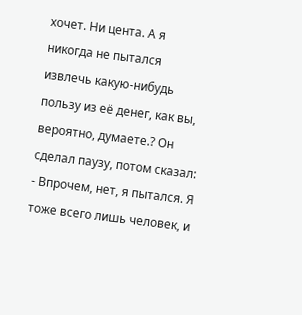хочет. Ни цента. А я никогда не пытался извлечь какую-нибудь
пользу из её денег, как вы, вероятно, думаете.? Он сделал паузу, потом сказал:
- Впрочем, нет, я пытался. Я тоже всего лишь человек, и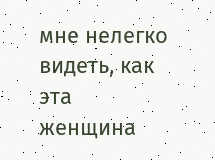мне нелегко
видеть, как эта женщина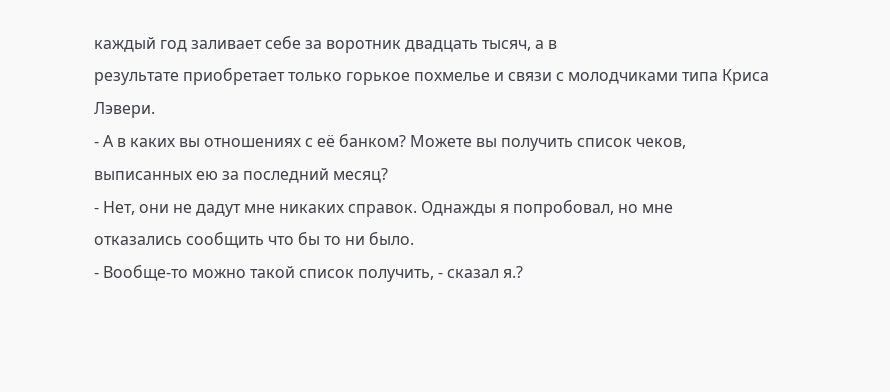каждый год заливает себе за воротник двадцать тысяч, а в
результате приобретает только горькое похмелье и связи с молодчиками типа Криса
Лэвери.
- А в каких вы отношениях с её банком? Можете вы получить список чеков,
выписанных ею за последний месяц?
- Нет, они не дадут мне никаких справок. Однажды я попробовал, но мне
отказались сообщить что бы то ни было.
- Вообще-то можно такой список получить, - сказал я.?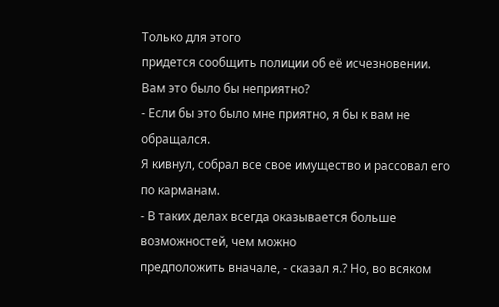Только для этого
придется сообщить полиции об её исчезновении. Вам это было бы неприятно?
- Если бы это было мне приятно, я бы к вам не обращался.
Я кивнул, собрал все свое имущество и рассовал его по карманам.
- В таких делах всегда оказывается больше возможностей, чем можно
предположить вначале, - сказал я.? Но, во всяком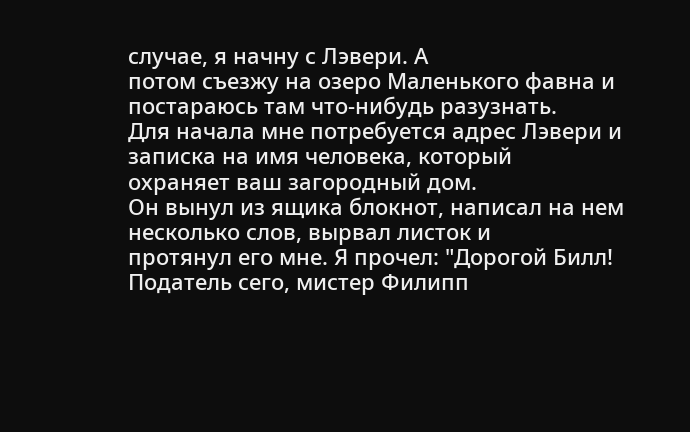случае, я начну с Лэвери. А
потом съезжу на озеро Маленького фавна и постараюсь там что-нибудь разузнать.
Для начала мне потребуется адрес Лэвери и записка на имя человека, который
охраняет ваш загородный дом.
Он вынул из ящика блокнот, написал на нем несколько слов, вырвал листок и
протянул его мне. Я прочел: "Дорогой Билл! Податель сего, мистер Филипп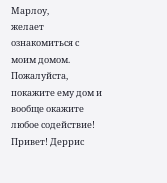Марлоу,
желает ознакомиться с моим домом. Пожалуйста, покажите ему дом и вообще окажите
любое содействие! Привет! Деррис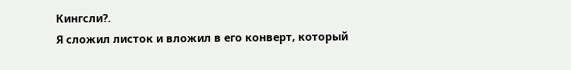Кингсли?.
Я сложил листок и вложил в его конверт, который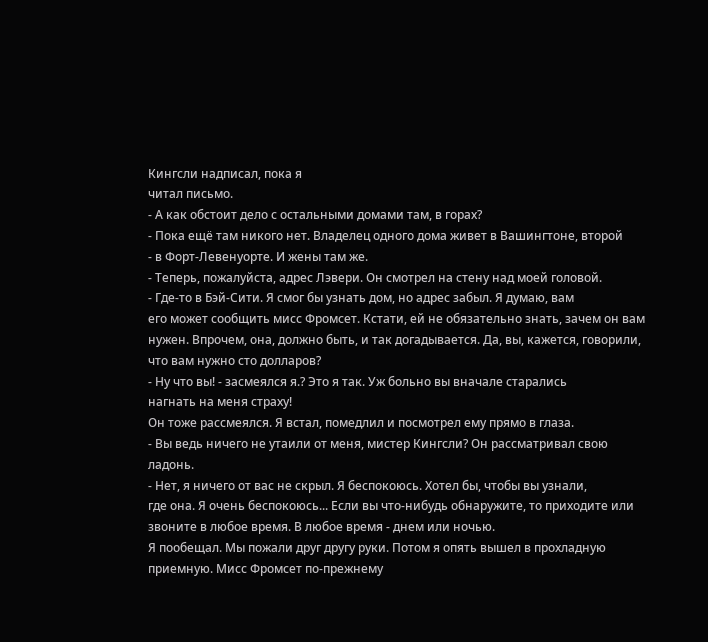Кингсли надписал, пока я
читал письмо.
- А как обстоит дело с остальными домами там, в горах?
- Пока ещё там никого нет. Владелец одного дома живет в Вашингтоне, второй
- в Форт-Левенуорте. И жены там же.
- Теперь, пожалуйста, адрес Лэвери. Он смотрел на стену над моей головой.
- Где-то в Бэй-Сити. Я смог бы узнать дом, но адрес забыл. Я думаю, вам
его может сообщить мисс Фромсет. Кстати, ей не обязательно знать, зачем он вам
нужен. Впрочем, она, должно быть, и так догадывается. Да, вы, кажется, говорили,
что вам нужно сто долларов?
- Ну что вы! - засмеялся я.? Это я так. Уж больно вы вначале старались
нагнать на меня страху!
Он тоже рассмеялся. Я встал, помедлил и посмотрел ему прямо в глаза.
- Вы ведь ничего не утаили от меня, мистер Кингсли? Он рассматривал свою
ладонь.
- Нет, я ничего от вас не скрыл. Я беспокоюсь. Хотел бы, чтобы вы узнали,
где она. Я очень беспокоюсь... Если вы что-нибудь обнаружите, то приходите или
звоните в любое время. В любое время - днем или ночью.
Я пообещал. Мы пожали друг другу руки. Потом я опять вышел в прохладную
приемную. Мисс Фромсет по-прежнему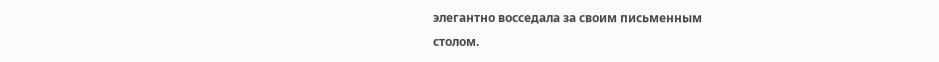элегантно восседала за своим письменным
столом.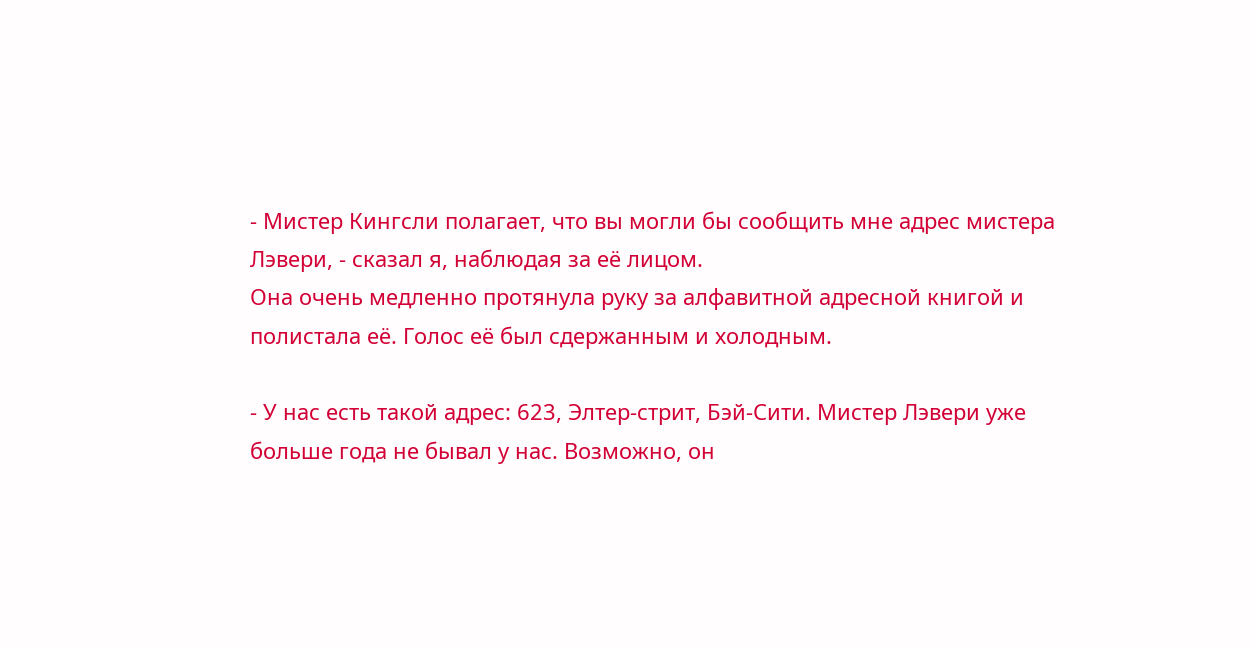- Мистер Кингсли полагает, что вы могли бы сообщить мне адрес мистера
Лэвери, - сказал я, наблюдая за её лицом.
Она очень медленно протянула руку за алфавитной адресной книгой и
полистала её. Голос её был сдержанным и холодным.

- У нас есть такой адрес: 623, Элтер-стрит, Бэй-Сити. Мистер Лэвери уже
больше года не бывал у нас. Возможно, он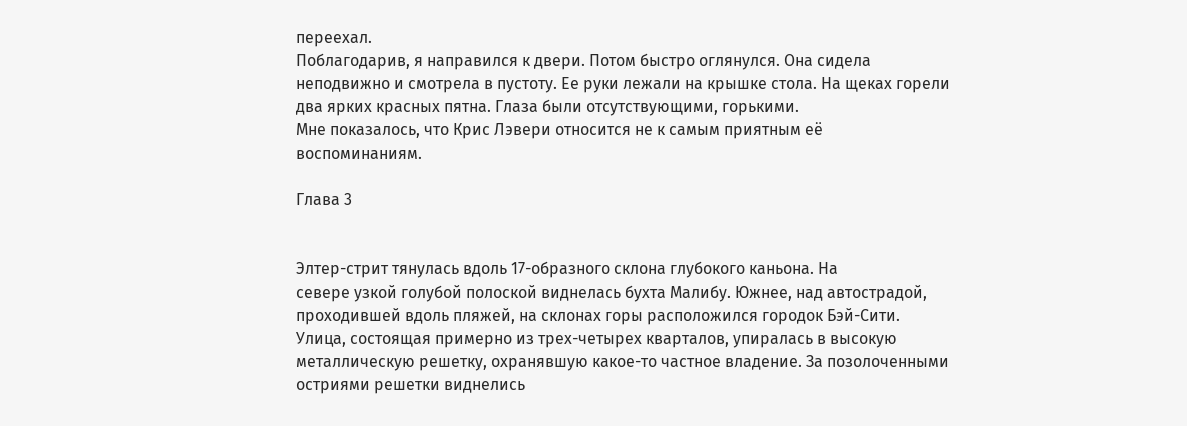переехал.
Поблагодарив, я направился к двери. Потом быстро оглянулся. Она сидела
неподвижно и смотрела в пустоту. Ее руки лежали на крышке стола. На щеках горели
два ярких красных пятна. Глаза были отсутствующими, горькими.
Мне показалось, что Крис Лэвери относится не к самым приятным её
воспоминаниям.

Глава 3


Элтер-стрит тянулась вдоль 17-образного склона глубокого каньона. На
севере узкой голубой полоской виднелась бухта Малибу. Южнее, над автострадой,
проходившей вдоль пляжей, на склонах горы расположился городок Бэй-Сити.
Улица, состоящая примерно из трех-четырех кварталов, упиралась в высокую
металлическую решетку, охранявшую какое-то частное владение. За позолоченными
остриями решетки виднелись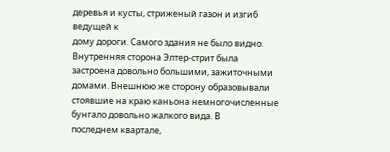деревья и кусты, стриженый газон и изгиб ведущей к
дому дороги. Самого здания не было видно. Внутренняя сторона Элтер-стрит была
застроена довольно большими, зажиточными домами. Внешнюю же сторону образовывали
стоявшие на краю каньона немногочисленные бунгало довольно жалкого вида. В
последнем квартале,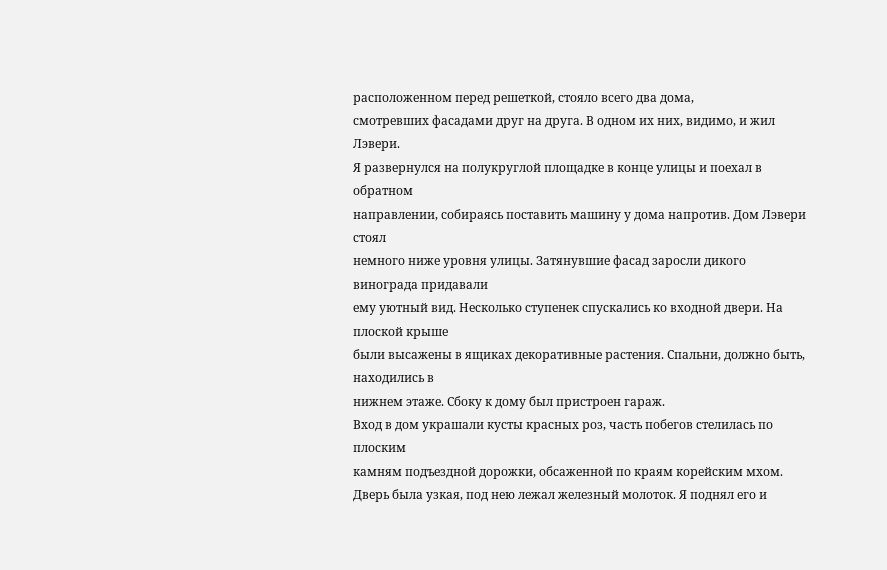расположенном перед решеткой, стояло всего два дома,
смотревших фасадами друг на друга. В одном их них, видимо, и жил Лэвери.
Я развернулся на полукруглой площадке в конце улицы и поехал в обратном
направлении, собираясь поставить машину у дома напротив. Дом Лэвери стоял
немного ниже уровня улицы. Затянувшие фасад заросли дикого винограда придавали
ему уютный вид. Несколько ступенек спускались ко входной двери. На плоской крыше
были высажены в ящиках декоративные растения. Спальни, должно быть, находились в
нижнем этаже. Сбоку к дому был пристроен гараж.
Вход в дом украшали кусты красных роз, часть побегов стелилась по плоским
камням подъездной дорожки, обсаженной по краям корейским мхом.
Дверь была узкая, под нею лежал железный молоток. Я поднял его и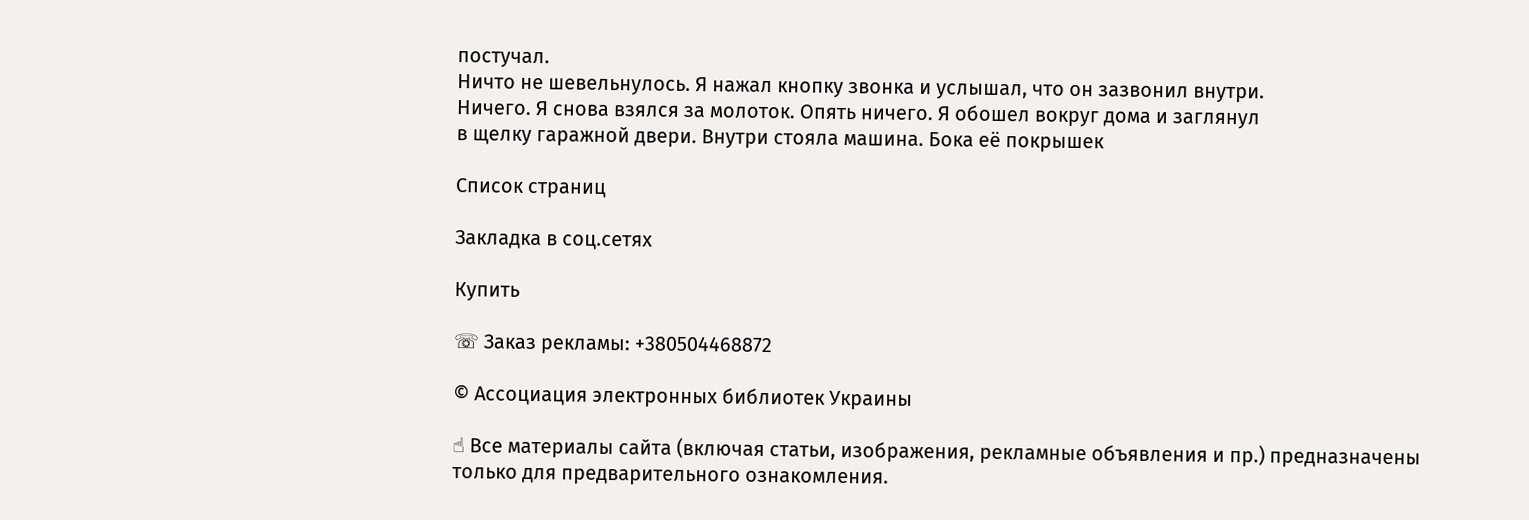постучал.
Ничто не шевельнулось. Я нажал кнопку звонка и услышал, что он зазвонил внутри.
Ничего. Я снова взялся за молоток. Опять ничего. Я обошел вокруг дома и заглянул
в щелку гаражной двери. Внутри стояла машина. Бока её покрышек

Список страниц

Закладка в соц.сетях

Купить

☏ Заказ рекламы: +380504468872

© Ассоциация электронных библиотек Украины

☝ Все материалы сайта (включая статьи, изображения, рекламные объявления и пр.) предназначены только для предварительного ознакомления.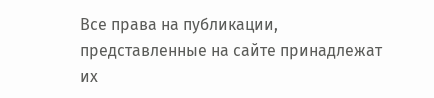Все права на публикации, представленные на сайте принадлежат их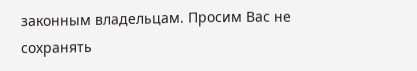законным владельцам. Просим Вас не сохранять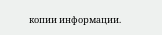копии информации.